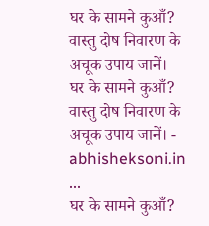घर के सामने कुआँ? वास्तु दोष निवारण के अचूक उपाय जानें।
घर के सामने कुआँ? वास्तु दोष निवारण के अचूक उपाय जानें। - abhisheksoni.in ...
घर के सामने कुआँ?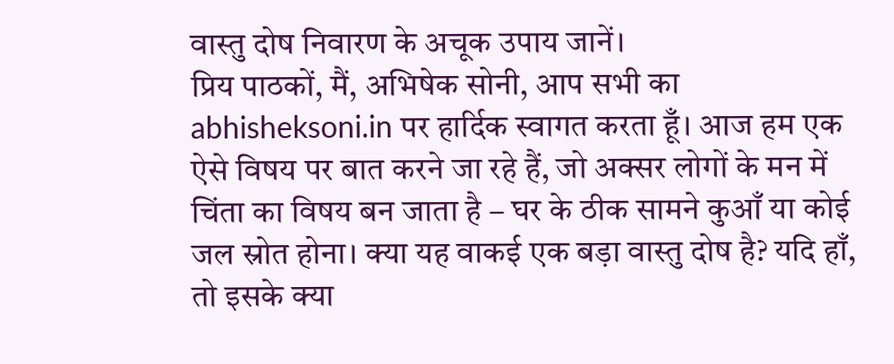वास्तु दोष निवारण के अचूक उपाय जानें।
प्रिय पाठकों, मैं, अभिषेक सोनी, आप सभी का abhisheksoni.in पर हार्दिक स्वागत करता हूँ। आज हम एक ऐसे विषय पर बात करने जा रहे हैं, जो अक्सर लोगों के मन में चिंता का विषय बन जाता है – घर के ठीक सामने कुआँ या कोई जल स्रोत होना। क्या यह वाकई एक बड़ा वास्तु दोष है? यदि हाँ, तो इसके क्या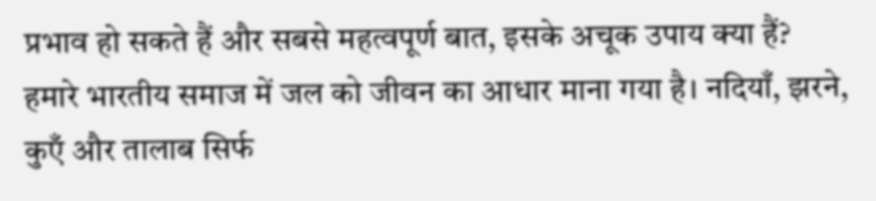प्रभाव हो सकते हैं और सबसे महत्वपूर्ण बात, इसके अचूक उपाय क्या हैं?
हमारे भारतीय समाज में जल को जीवन का आधार माना गया है। नदियाँ, झरने, कुएँ और तालाब सिर्फ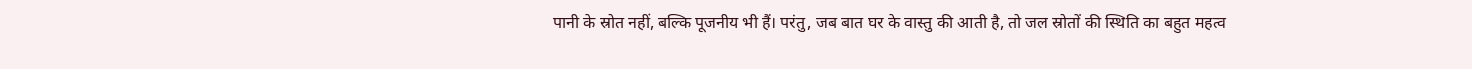पानी के स्रोत नहीं, बल्कि पूजनीय भी हैं। परंतु, जब बात घर के वास्तु की आती है, तो जल स्रोतों की स्थिति का बहुत महत्व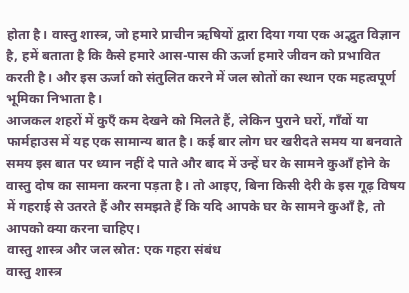होता है। वास्तु शास्त्र, जो हमारे प्राचीन ऋषियों द्वारा दिया गया एक अद्भुत विज्ञान है, हमें बताता है कि कैसे हमारे आस-पास की ऊर्जा हमारे जीवन को प्रभावित करती है। और इस ऊर्जा को संतुलित करने में जल स्रोतों का स्थान एक महत्वपूर्ण भूमिका निभाता है।
आजकल शहरों में कुएँ कम देखने को मिलते हैं, लेकिन पुराने घरों, गाँवों या फार्महाउस में यह एक सामान्य बात है। कई बार लोग घर खरीदते समय या बनवाते समय इस बात पर ध्यान नहीं दे पाते और बाद में उन्हें घर के सामने कुआँ होने के वास्तु दोष का सामना करना पड़ता है। तो आइए, बिना किसी देरी के इस गूढ़ विषय में गहराई से उतरते हैं और समझते हैं कि यदि आपके घर के सामने कुआँ है, तो आपको क्या करना चाहिए।
वास्तु शास्त्र और जल स्रोत: एक गहरा संबंध
वास्तु शास्त्र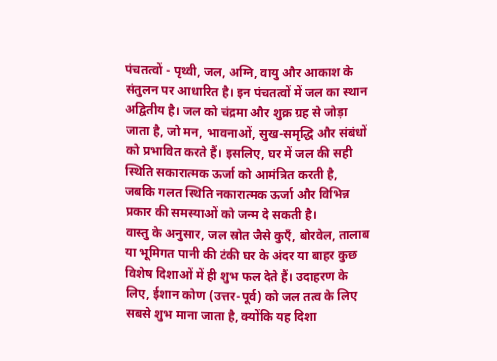पंचतत्वों - पृथ्वी, जल, अग्नि, वायु और आकाश के संतुलन पर आधारित है। इन पंचतत्वों में जल का स्थान अद्वितीय है। जल को चंद्रमा और शुक्र ग्रह से जोड़ा जाता है, जो मन, भावनाओं, सुख-समृद्धि और संबंधों को प्रभावित करते हैं। इसलिए, घर में जल की सही स्थिति सकारात्मक ऊर्जा को आमंत्रित करती है, जबकि गलत स्थिति नकारात्मक ऊर्जा और विभिन्न प्रकार की समस्याओं को जन्म दे सकती है।
वास्तु के अनुसार, जल स्रोत जैसे कुएँ, बोरवेल, तालाब या भूमिगत पानी की टंकी घर के अंदर या बाहर कुछ विशेष दिशाओं में ही शुभ फल देते हैं। उदाहरण के लिए, ईशान कोण (उत्तर-पूर्व) को जल तत्व के लिए सबसे शुभ माना जाता है, क्योंकि यह दिशा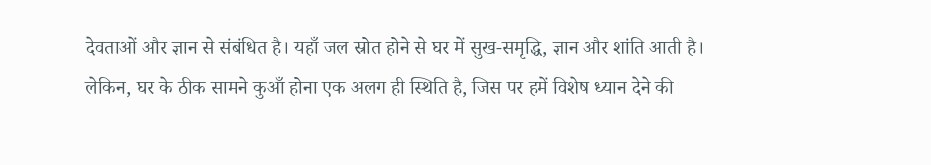देवताओं और ज्ञान से संबंधित है। यहाँ जल स्रोत होने से घर में सुख-समृद्धि, ज्ञान और शांति आती है। लेकिन, घर के ठीक सामने कुआँ होना एक अलग ही स्थिति है, जिस पर हमें विशेष ध्यान देने की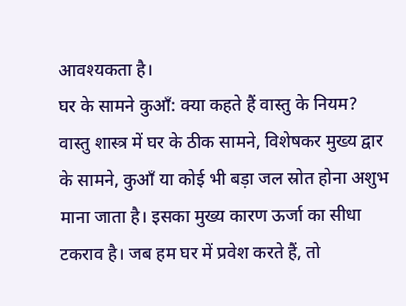आवश्यकता है।
घर के सामने कुआँ: क्या कहते हैं वास्तु के नियम?
वास्तु शास्त्र में घर के ठीक सामने, विशेषकर मुख्य द्वार के सामने, कुआँ या कोई भी बड़ा जल स्रोत होना अशुभ माना जाता है। इसका मुख्य कारण ऊर्जा का सीधा टकराव है। जब हम घर में प्रवेश करते हैं, तो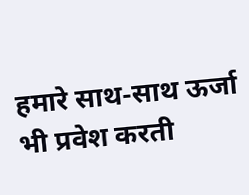हमारे साथ-साथ ऊर्जा भी प्रवेश करती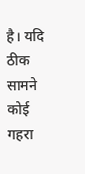है। यदि ठीक सामने कोई गहरा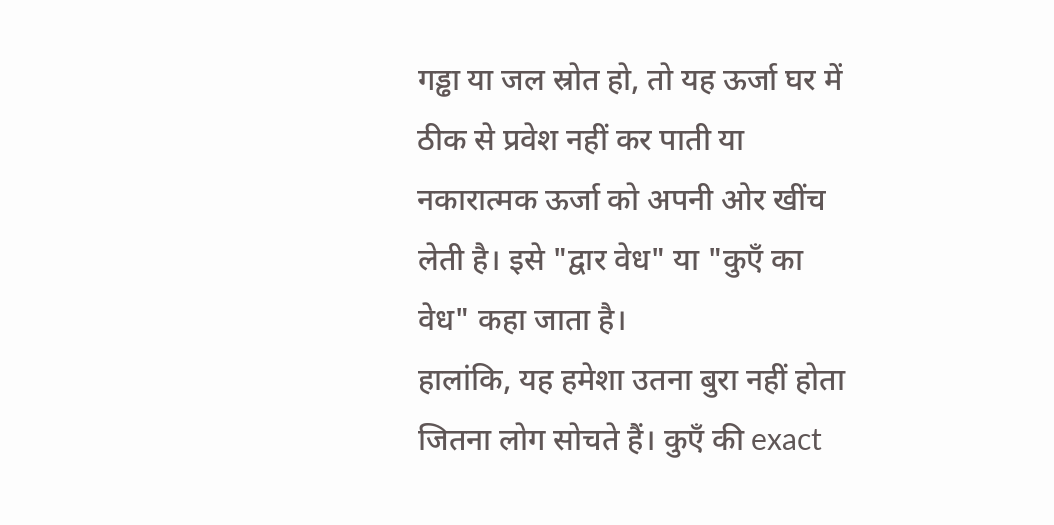गड्ढा या जल स्रोत हो, तो यह ऊर्जा घर में ठीक से प्रवेश नहीं कर पाती या नकारात्मक ऊर्जा को अपनी ओर खींच लेती है। इसे "द्वार वेध" या "कुएँ का वेध" कहा जाता है।
हालांकि, यह हमेशा उतना बुरा नहीं होता जितना लोग सोचते हैं। कुएँ की exact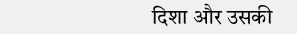दिशा और उसकी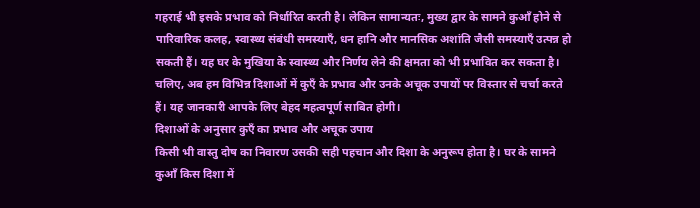गहराई भी इसके प्रभाव को निर्धारित करती है। लेकिन सामान्यतः, मुख्य द्वार के सामने कुआँ होने से पारिवारिक कलह, स्वास्थ्य संबंधी समस्याएँ, धन हानि और मानसिक अशांति जैसी समस्याएँ उत्पन्न हो सकती हैं। यह घर के मुखिया के स्वास्थ्य और निर्णय लेने की क्षमता को भी प्रभावित कर सकता है।
चलिए, अब हम विभिन्न दिशाओं में कुएँ के प्रभाव और उनके अचूक उपायों पर विस्तार से चर्चा करते हैं। यह जानकारी आपके लिए बेहद महत्वपूर्ण साबित होगी।
दिशाओं के अनुसार कुएँ का प्रभाव और अचूक उपाय
किसी भी वास्तु दोष का निवारण उसकी सही पहचान और दिशा के अनुरूप होता है। घर के सामने कुआँ किस दिशा में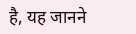है, यह जानने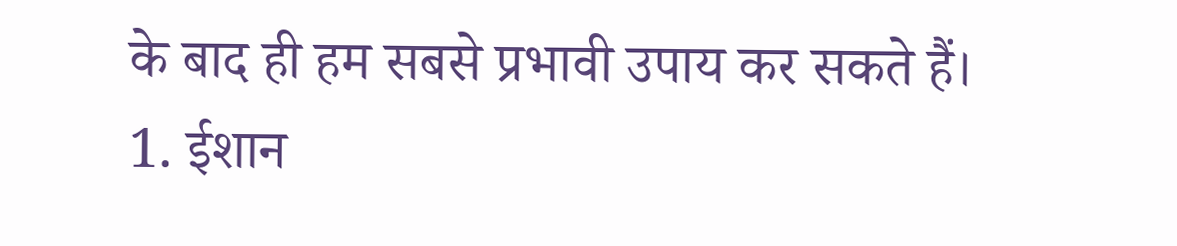के बाद ही हम सबसे प्रभावी उपाय कर सकते हैं।
1. ईशान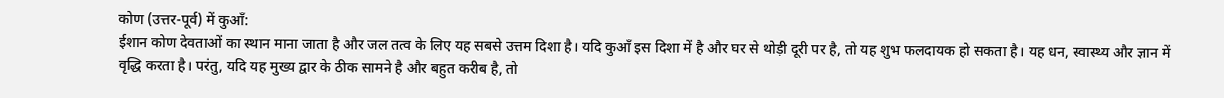कोण (उत्तर-पूर्व) में कुआँ:
ईशान कोण देवताओं का स्थान माना जाता है और जल तत्व के लिए यह सबसे उत्तम दिशा है। यदि कुआँ इस दिशा में है और घर से थोड़ी दूरी पर है, तो यह शुभ फलदायक हो सकता है। यह धन, स्वास्थ्य और ज्ञान में वृद्धि करता है। परंतु, यदि यह मुख्य द्वार के ठीक सामने है और बहुत करीब है, तो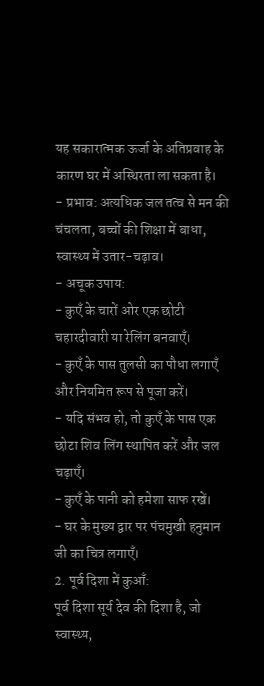यह सकारात्मक ऊर्जा के अतिप्रवाह के कारण घर में अस्थिरता ला सकता है।
- प्रभाव: अत्यधिक जल तत्व से मन की चंचलता, बच्चों की शिक्षा में बाधा, स्वास्थ्य में उतार-चढ़ाव।
- अचूक उपाय:
- कुएँ के चारों ओर एक छोटी चहारदीवारी या रेलिंग बनवाएँ।
- कुएँ के पास तुलसी का पौधा लगाएँ और नियमित रूप से पूजा करें।
- यदि संभव हो, तो कुएँ के पास एक छोटा शिव लिंग स्थापित करें और जल चढ़ाएँ।
- कुएँ के पानी को हमेशा साफ रखें।
- घर के मुख्य द्वार पर पंचमुखी हनुमान जी का चित्र लगाएँ।
2. पूर्व दिशा में कुआँ:
पूर्व दिशा सूर्य देव की दिशा है, जो स्वास्थ्य,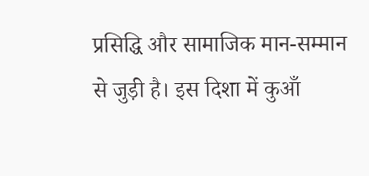प्रसिद्धि और सामाजिक मान-सम्मान से जुड़ी है। इस दिशा में कुआँ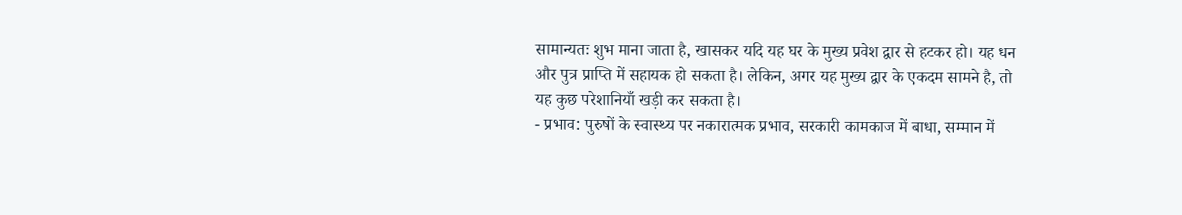सामान्यतः शुभ माना जाता है, खासकर यदि यह घर के मुख्य प्रवेश द्वार से हटकर हो। यह धन और पुत्र प्राप्ति में सहायक हो सकता है। लेकिन, अगर यह मुख्य द्वार के एकदम सामने है, तो यह कुछ परेशानियाँ खड़ी कर सकता है।
- प्रभाव: पुरुषों के स्वास्थ्य पर नकारात्मक प्रभाव, सरकारी कामकाज में बाधा, सम्मान में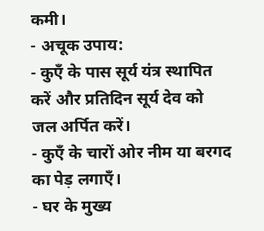कमी।
- अचूक उपाय:
- कुएँ के पास सूर्य यंत्र स्थापित करें और प्रतिदिन सूर्य देव को जल अर्पित करें।
- कुएँ के चारों ओर नीम या बरगद का पेड़ लगाएँ।
- घर के मुख्य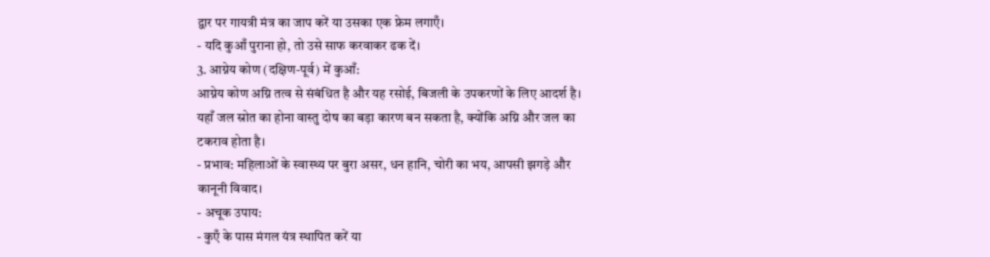द्वार पर गायत्री मंत्र का जाप करें या उसका एक फ्रेम लगाएँ।
- यदि कुआँ पुराना हो, तो उसे साफ करवाकर ढक दें।
3. आग्नेय कोण (दक्षिण-पूर्व) में कुआँ:
आग्नेय कोण अग्नि तत्व से संबंधित है और यह रसोई, बिजली के उपकरणों के लिए आदर्श है। यहाँ जल स्रोत का होना वास्तु दोष का बड़ा कारण बन सकता है, क्योंकि अग्नि और जल का टकराव होता है।
- प्रभाव: महिलाओं के स्वास्थ्य पर बुरा असर, धन हानि, चोरी का भय, आपसी झगड़े और कानूनी विवाद।
- अचूक उपाय:
- कुएँ के पास मंगल यंत्र स्थापित करें या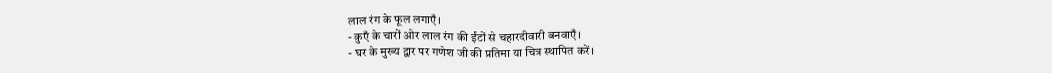लाल रंग के फूल लगाएँ।
- कुएँ के चारों ओर लाल रंग की ईंटों से चहारदीवारी बनवाएँ।
- घर के मुख्य द्वार पर गणेश जी की प्रतिमा या चित्र स्थापित करें।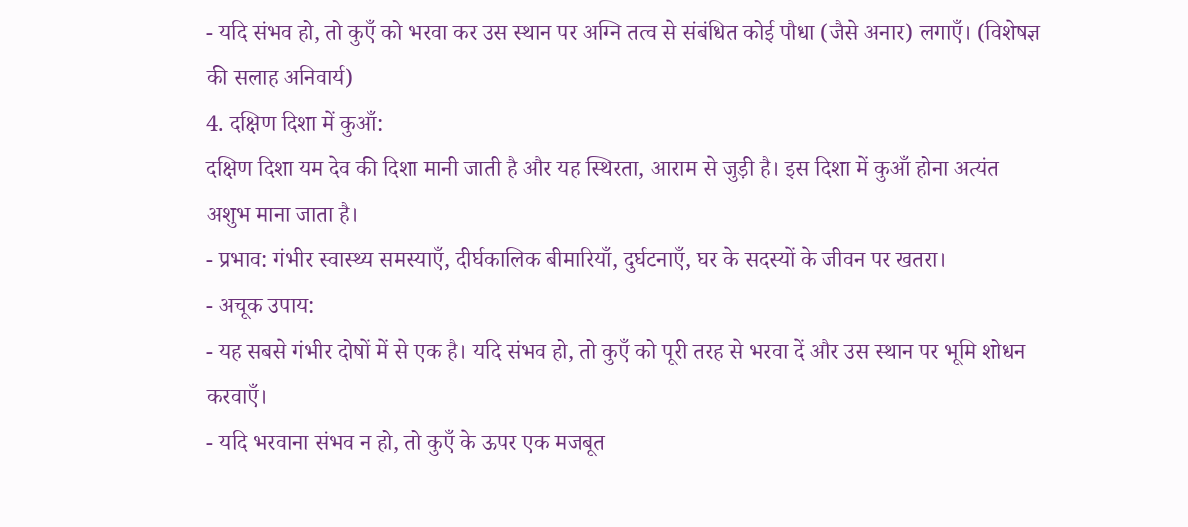- यदि संभव हो, तो कुएँ को भरवा कर उस स्थान पर अग्नि तत्व से संबंधित कोई पौधा (जैसे अनार) लगाएँ। (विशेषज्ञ की सलाह अनिवार्य)
4. दक्षिण दिशा में कुआँ:
दक्षिण दिशा यम देव की दिशा मानी जाती है और यह स्थिरता, आराम से जुड़ी है। इस दिशा में कुआँ होना अत्यंत अशुभ माना जाता है।
- प्रभाव: गंभीर स्वास्थ्य समस्याएँ, दीर्घकालिक बीमारियाँ, दुर्घटनाएँ, घर के सदस्यों के जीवन पर खतरा।
- अचूक उपाय:
- यह सबसे गंभीर दोषों में से एक है। यदि संभव हो, तो कुएँ को पूरी तरह से भरवा दें और उस स्थान पर भूमि शोधन करवाएँ।
- यदि भरवाना संभव न हो, तो कुएँ के ऊपर एक मजबूत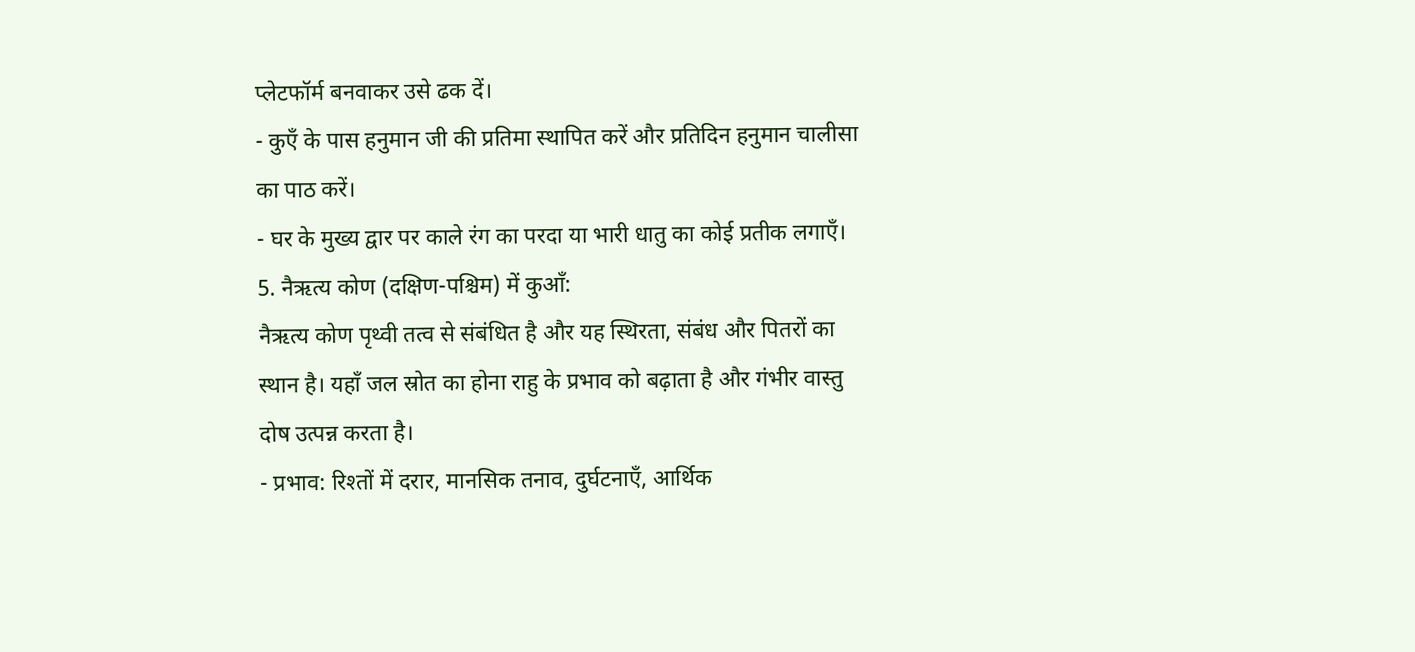प्लेटफॉर्म बनवाकर उसे ढक दें।
- कुएँ के पास हनुमान जी की प्रतिमा स्थापित करें और प्रतिदिन हनुमान चालीसा का पाठ करें।
- घर के मुख्य द्वार पर काले रंग का परदा या भारी धातु का कोई प्रतीक लगाएँ।
5. नैऋत्य कोण (दक्षिण-पश्चिम) में कुआँ:
नैऋत्य कोण पृथ्वी तत्व से संबंधित है और यह स्थिरता, संबंध और पितरों का स्थान है। यहाँ जल स्रोत का होना राहु के प्रभाव को बढ़ाता है और गंभीर वास्तु दोष उत्पन्न करता है।
- प्रभाव: रिश्तों में दरार, मानसिक तनाव, दुर्घटनाएँ, आर्थिक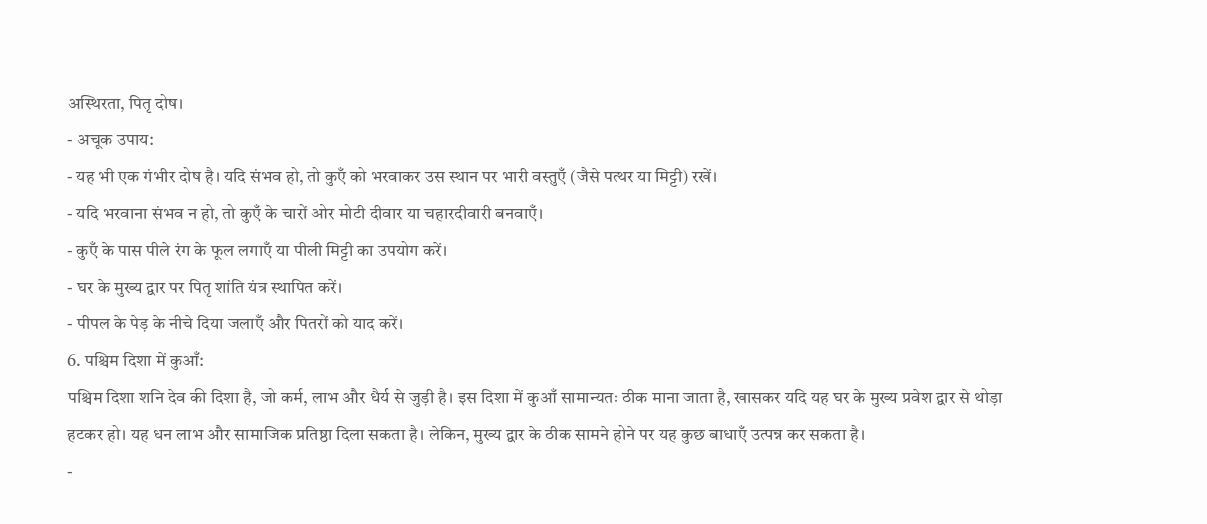अस्थिरता, पितृ दोष।
- अचूक उपाय:
- यह भी एक गंभीर दोष है। यदि संभव हो, तो कुएँ को भरवाकर उस स्थान पर भारी वस्तुएँ (जैसे पत्थर या मिट्टी) रखें।
- यदि भरवाना संभव न हो, तो कुएँ के चारों ओर मोटी दीवार या चहारदीवारी बनवाएँ।
- कुएँ के पास पीले रंग के फूल लगाएँ या पीली मिट्टी का उपयोग करें।
- घर के मुख्य द्वार पर पितृ शांति यंत्र स्थापित करें।
- पीपल के पेड़ के नीचे दिया जलाएँ और पितरों को याद करें।
6. पश्चिम दिशा में कुआँ:
पश्चिम दिशा शनि देव की दिशा है, जो कर्म, लाभ और धैर्य से जुड़ी है। इस दिशा में कुआँ सामान्यतः ठीक माना जाता है, खासकर यदि यह घर के मुख्य प्रवेश द्वार से थोड़ा हटकर हो। यह धन लाभ और सामाजिक प्रतिष्ठा दिला सकता है। लेकिन, मुख्य द्वार के ठीक सामने होने पर यह कुछ बाधाएँ उत्पन्न कर सकता है।
-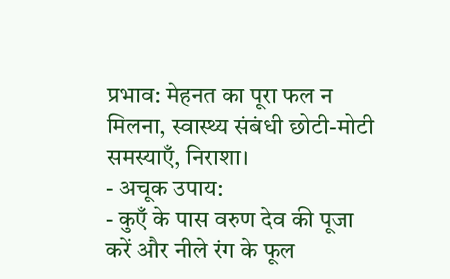प्रभाव: मेहनत का पूरा फल न मिलना, स्वास्थ्य संबंधी छोटी-मोटी समस्याएँ, निराशा।
- अचूक उपाय:
- कुएँ के पास वरुण देव की पूजा करें और नीले रंग के फूल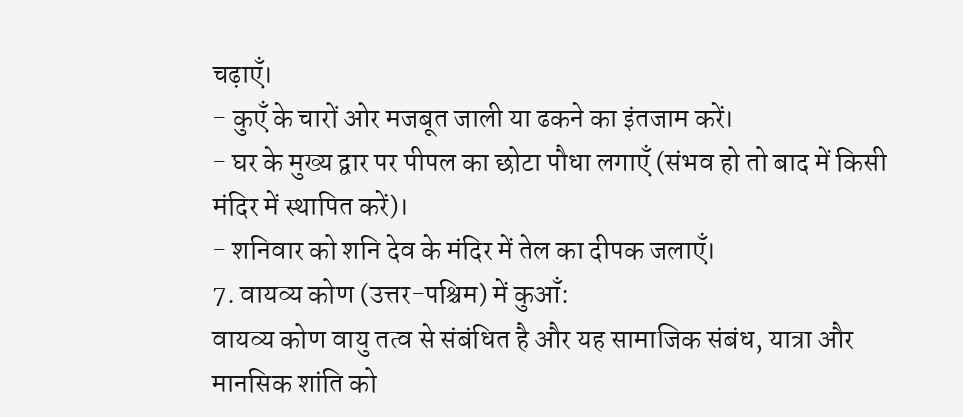चढ़ाएँ।
- कुएँ के चारों ओर मजबूत जाली या ढकने का इंतजाम करें।
- घर के मुख्य द्वार पर पीपल का छोटा पौधा लगाएँ (संभव हो तो बाद में किसी मंदिर में स्थापित करें)।
- शनिवार को शनि देव के मंदिर में तेल का दीपक जलाएँ।
7. वायव्य कोण (उत्तर-पश्चिम) में कुआँ:
वायव्य कोण वायु तत्व से संबंधित है और यह सामाजिक संबंध, यात्रा और मानसिक शांति को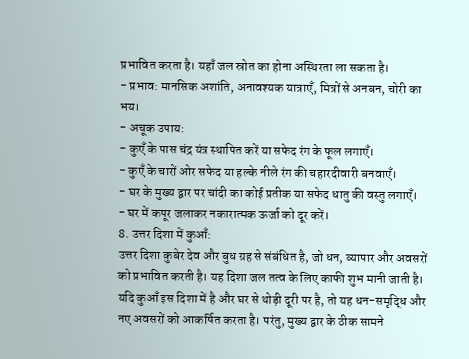प्रभावित करता है। यहाँ जल स्रोत का होना अस्थिरता ला सकता है।
- प्रभाव: मानसिक अशांति, अनावश्यक यात्राएँ, मित्रों से अनबन, चोरी का भय।
- अचूक उपाय:
- कुएँ के पास चंद्र यंत्र स्थापित करें या सफेद रंग के फूल लगाएँ।
- कुएँ के चारों ओर सफेद या हल्के नीले रंग की चहारदीवारी बनवाएँ।
- घर के मुख्य द्वार पर चांदी का कोई प्रतीक या सफेद धातु की वस्तु लगाएँ।
- घर में कपूर जलाकर नकारात्मक ऊर्जा को दूर करें।
8. उत्तर दिशा में कुआँ:
उत्तर दिशा कुबेर देव और बुध ग्रह से संबंधित है, जो धन, व्यापार और अवसरों को प्रभावित करती है। यह दिशा जल तत्व के लिए काफी शुभ मानी जाती है। यदि कुआँ इस दिशा में है और घर से थोड़ी दूरी पर है, तो यह धन-समृद्धि और नए अवसरों को आकर्षित करता है। परंतु, मुख्य द्वार के ठीक सामने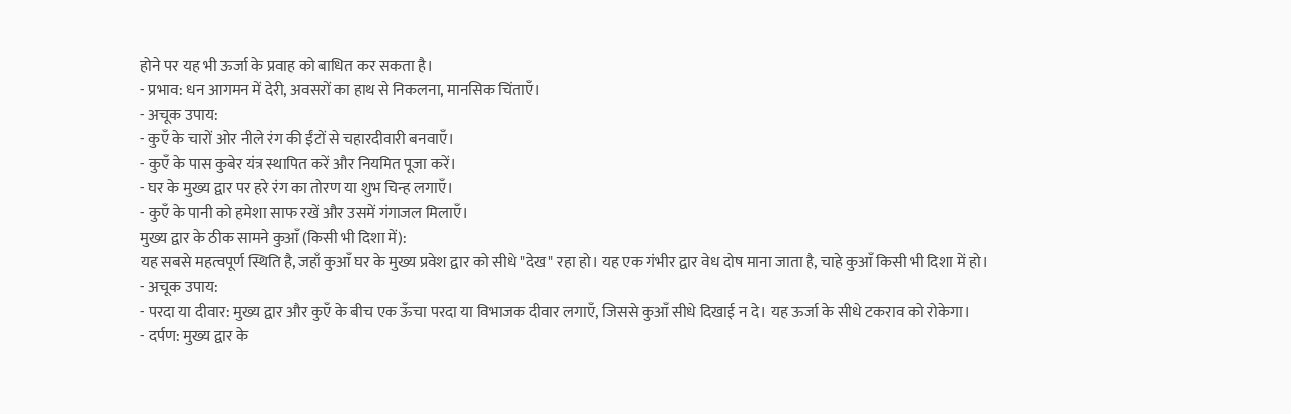होने पर यह भी ऊर्जा के प्रवाह को बाधित कर सकता है।
- प्रभाव: धन आगमन में देरी, अवसरों का हाथ से निकलना, मानसिक चिंताएँ।
- अचूक उपाय:
- कुएँ के चारों ओर नीले रंग की ईंटों से चहारदीवारी बनवाएँ।
- कुएँ के पास कुबेर यंत्र स्थापित करें और नियमित पूजा करें।
- घर के मुख्य द्वार पर हरे रंग का तोरण या शुभ चिन्ह लगाएँ।
- कुएँ के पानी को हमेशा साफ रखें और उसमें गंगाजल मिलाएँ।
मुख्य द्वार के ठीक सामने कुआँ (किसी भी दिशा में):
यह सबसे महत्वपूर्ण स्थिति है, जहाँ कुआँ घर के मुख्य प्रवेश द्वार को सीधे "देख" रहा हो। यह एक गंभीर द्वार वेध दोष माना जाता है, चाहे कुआँ किसी भी दिशा में हो।
- अचूक उपाय:
- परदा या दीवार: मुख्य द्वार और कुएँ के बीच एक ऊँचा परदा या विभाजक दीवार लगाएँ, जिससे कुआँ सीधे दिखाई न दे। यह ऊर्जा के सीधे टकराव को रोकेगा।
- दर्पण: मुख्य द्वार के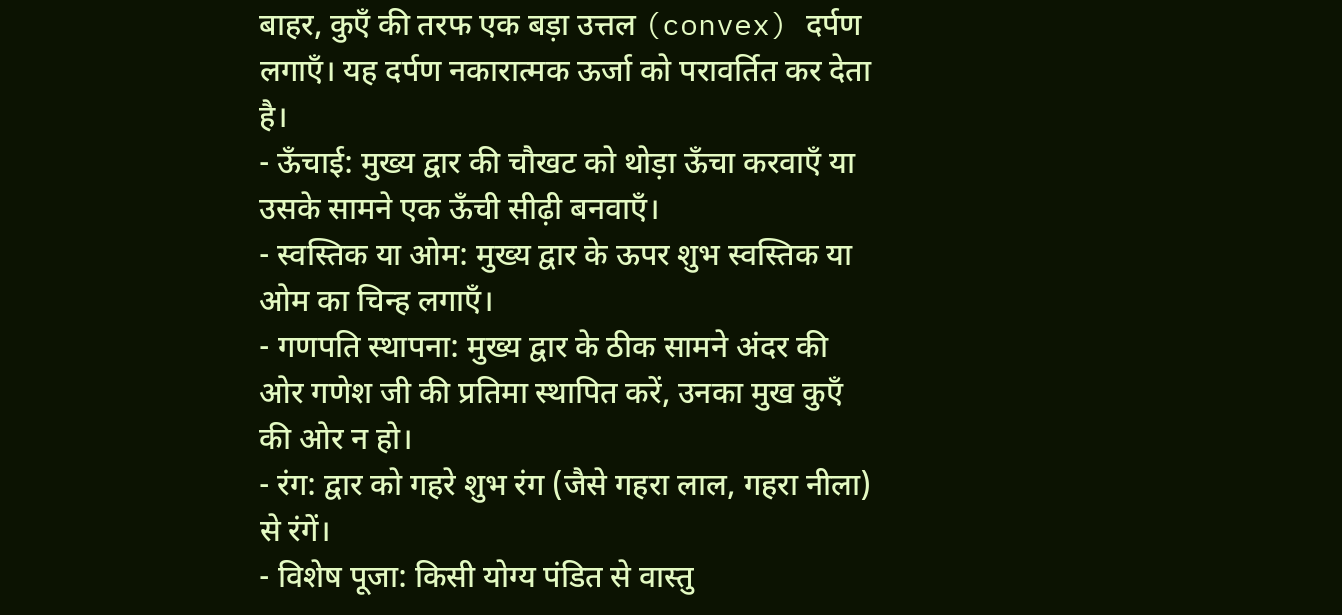बाहर, कुएँ की तरफ एक बड़ा उत्तल (convex) दर्पण लगाएँ। यह दर्पण नकारात्मक ऊर्जा को परावर्तित कर देता है।
- ऊँचाई: मुख्य द्वार की चौखट को थोड़ा ऊँचा करवाएँ या उसके सामने एक ऊँची सीढ़ी बनवाएँ।
- स्वस्तिक या ओम: मुख्य द्वार के ऊपर शुभ स्वस्तिक या ओम का चिन्ह लगाएँ।
- गणपति स्थापना: मुख्य द्वार के ठीक सामने अंदर की ओर गणेश जी की प्रतिमा स्थापित करें, उनका मुख कुएँ की ओर न हो।
- रंग: द्वार को गहरे शुभ रंग (जैसे गहरा लाल, गहरा नीला) से रंगें।
- विशेष पूजा: किसी योग्य पंडित से वास्तु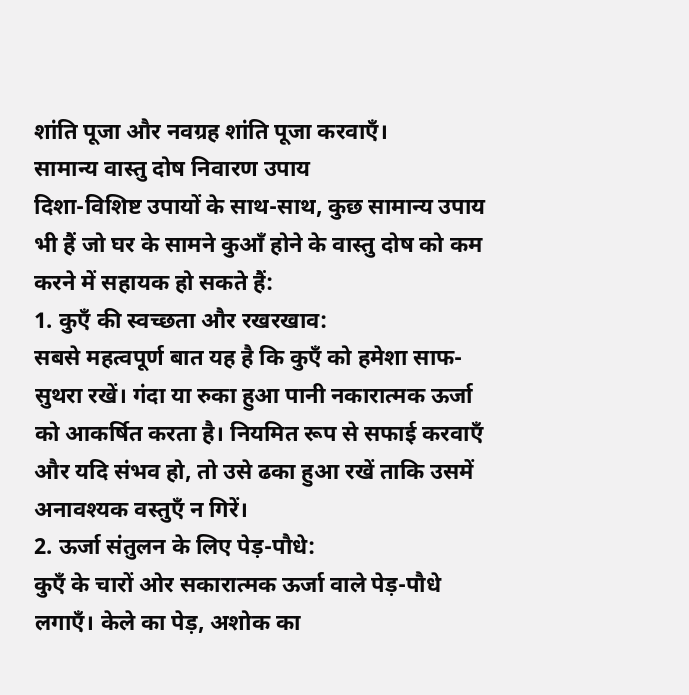शांति पूजा और नवग्रह शांति पूजा करवाएँ।
सामान्य वास्तु दोष निवारण उपाय
दिशा-विशिष्ट उपायों के साथ-साथ, कुछ सामान्य उपाय भी हैं जो घर के सामने कुआँ होने के वास्तु दोष को कम करने में सहायक हो सकते हैं:
1. कुएँ की स्वच्छता और रखरखाव:
सबसे महत्वपूर्ण बात यह है कि कुएँ को हमेशा साफ-सुथरा रखें। गंदा या रुका हुआ पानी नकारात्मक ऊर्जा को आकर्षित करता है। नियमित रूप से सफाई करवाएँ और यदि संभव हो, तो उसे ढका हुआ रखें ताकि उसमें अनावश्यक वस्तुएँ न गिरें।
2. ऊर्जा संतुलन के लिए पेड़-पौधे:
कुएँ के चारों ओर सकारात्मक ऊर्जा वाले पेड़-पौधे लगाएँ। केले का पेड़, अशोक का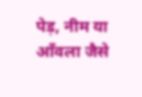पेड़, नीम या आँवला जैसे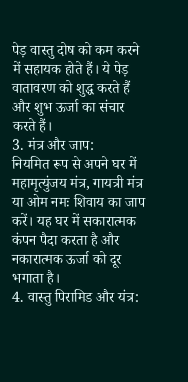पेड़ वास्तु दोष को कम करने में सहायक होते हैं। ये पेड़ वातावरण को शुद्ध करते हैं और शुभ ऊर्जा का संचार करते हैं।
3. मंत्र और जाप:
नियमित रूप से अपने घर में महामृत्युंजय मंत्र, गायत्री मंत्र या ओम नमः शिवाय का जाप करें। यह घर में सकारात्मक कंपन पैदा करता है और नकारात्मक ऊर्जा को दूर भगाता है।
4. वास्तु पिरामिड और यंत्र: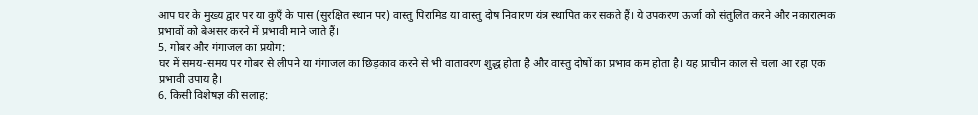आप घर के मुख्य द्वार पर या कुएँ के पास (सुरक्षित स्थान पर) वास्तु पिरामिड या वास्तु दोष निवारण यंत्र स्थापित कर सकते हैं। ये उपकरण ऊर्जा को संतुलित करने और नकारात्मक प्रभावों को बेअसर करने में प्रभावी माने जाते हैं।
5. गोबर और गंगाजल का प्रयोग:
घर में समय-समय पर गोबर से लीपने या गंगाजल का छिड़काव करने से भी वातावरण शुद्ध होता है और वास्तु दोषों का प्रभाव कम होता है। यह प्राचीन काल से चला आ रहा एक प्रभावी उपाय है।
6. किसी विशेषज्ञ की सलाह: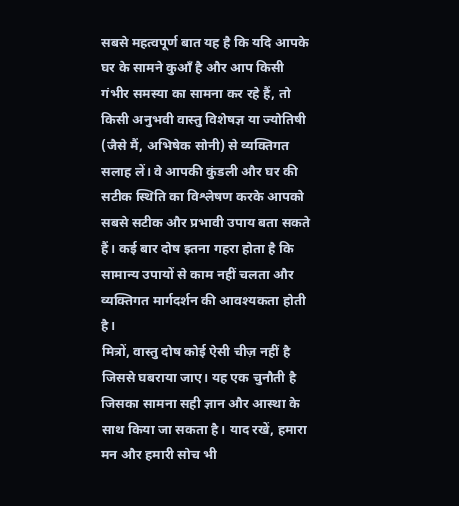सबसे महत्वपूर्ण बात यह है कि यदि आपके घर के सामने कुआँ है और आप किसी गंभीर समस्या का सामना कर रहे हैं, तो किसी अनुभवी वास्तु विशेषज्ञ या ज्योतिषी (जैसे मैं, अभिषेक सोनी) से व्यक्तिगत सलाह लें। वे आपकी कुंडली और घर की सटीक स्थिति का विश्लेषण करके आपको सबसे सटीक और प्रभावी उपाय बता सकते हैं। कई बार दोष इतना गहरा होता है कि सामान्य उपायों से काम नहीं चलता और व्यक्तिगत मार्गदर्शन की आवश्यकता होती है।
मित्रों, वास्तु दोष कोई ऐसी चीज़ नहीं है जिससे घबराया जाए। यह एक चुनौती है जिसका सामना सही ज्ञान और आस्था के साथ किया जा सकता है। याद रखें, हमारा मन और हमारी सोच भी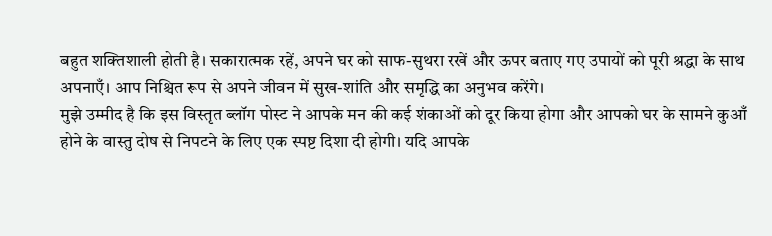बहुत शक्तिशाली होती है। सकारात्मक रहें, अपने घर को साफ-सुथरा रखें और ऊपर बताए गए उपायों को पूरी श्रद्धा के साथ अपनाएँ। आप निश्चित रूप से अपने जीवन में सुख-शांति और समृद्धि का अनुभव करेंगे।
मुझे उम्मीद है कि इस विस्तृत ब्लॉग पोस्ट ने आपके मन की कई शंकाओं को दूर किया होगा और आपको घर के सामने कुआँ होने के वास्तु दोष से निपटने के लिए एक स्पष्ट दिशा दी होगी। यदि आपके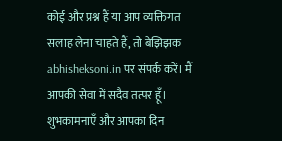कोई और प्रश्न हैं या आप व्यक्तिगत सलाह लेना चाहते हैं, तो बेझिझक abhisheksoni.in पर संपर्क करें। मैं आपकी सेवा में सदैव तत्पर हूँ।
शुभकामनाएँ और आपका दिन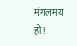मंगलमय हो!